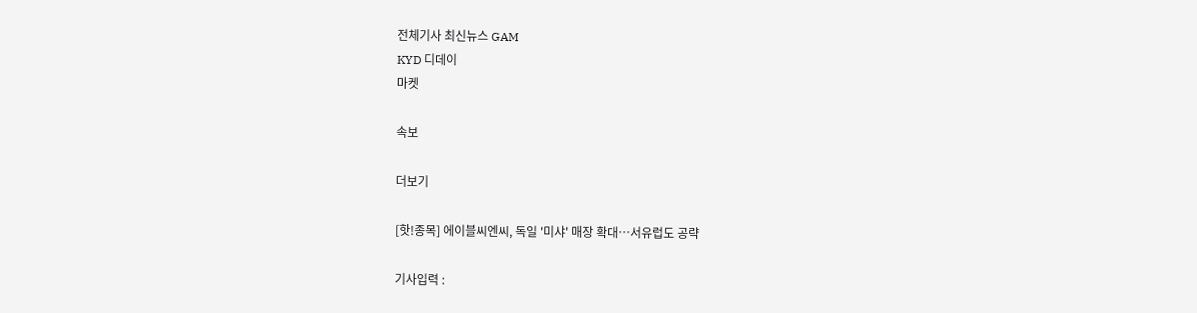전체기사 최신뉴스 GAM
KYD 디데이
마켓

속보

더보기

[핫!종목] 에이블씨엔씨, 독일 '미샤' 매장 확대…서유럽도 공략

기사입력 :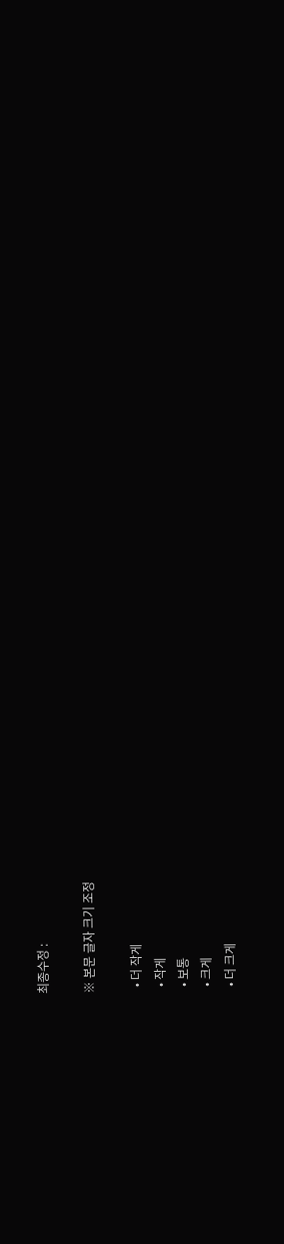최종수정 :

※ 본문 글자 크기 조정

  • 더 작게
  • 작게
  • 보통
  • 크게
  • 더 크게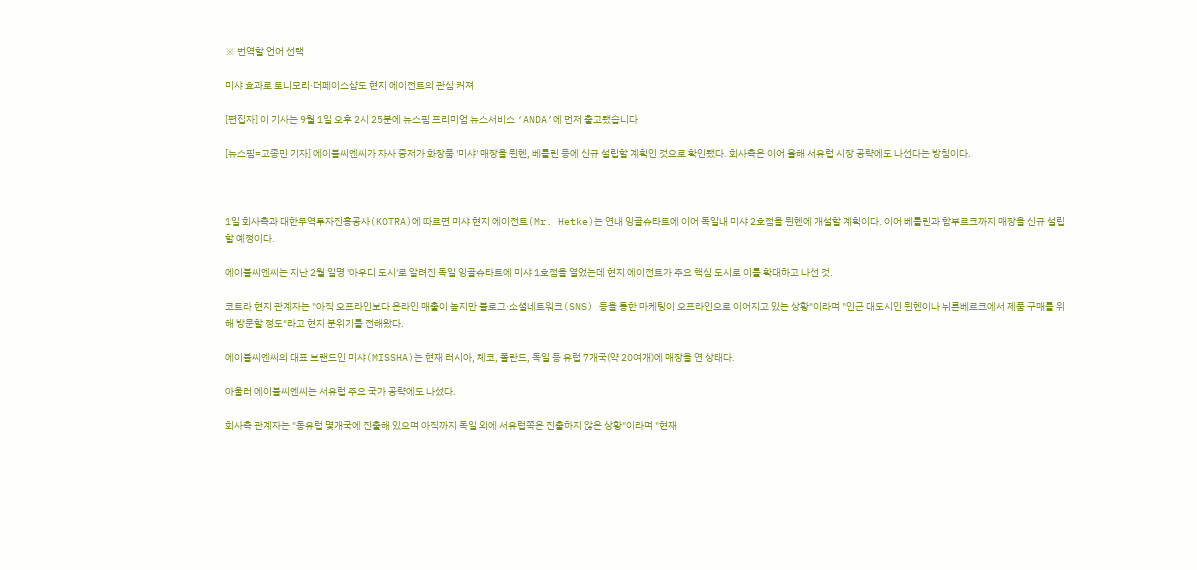※ 번역할 언어 선택

미샤 효과로 토니모리·더페이스샵도 현지 에이전트의 관심 커져

[편집자] 이 기사는 9월 1일 오후 2시 25분에 뉴스핌 프리미엄 뉴스서비스 ‘ANDA’에 먼저 출고됐습니다

[뉴스핌=고종민 기자] 에이블씨엔씨가 자사 중저가 화장품 '미샤' 매장을 뮌헨, 베를린 등에 신규 설립할 계획인 것으로 확인됐다. 회사측은 이어 올해 서유럽 시장 공략에도 나선다는 방침이다.



1일 회사측과 대한무역투자진흥공사(KOTRA)에 따르면 미샤 현지 에이전트(Mr. Hetke)는 연내 잉골슈타트에 이어 독일내 미샤 2호점을 뮌헨에 개설할 계획이다. 이어 베를린과 함부르크까지 매장을 신규 설립할 예정이다.

에이블씨엔씨는 지난 2월 일명 '아우디 도시'로 알려진 독일 잉골슈타트에 미샤 1호점을 열었는데 현지 에이전트가 주요 핵심 도시로 이를 확대하고 나선 것.

코트라 현지 관계자는 "아직 오프라인보다 온라인 매출이 높지만 블로그·소셜네트워크(SNS) 등을 통한 마케팅이 오프라인으로 이어지고 있는 상황"이라며 "인근 대도시인 뮌헨이나 뉘른베르크에서 제품 구매를 위해 방문할 정도"라고 현지 분위기를 전해왔다.

에이블씨엔씨의 대표 브랜드인 미샤(MISSHA)는 현재 러시아, 체코, 폴란드, 독일 등 유럽 7개국(약 20여개)에 매장을 연 상태다.

아울러 에이블씨엔씨는 서유럽 주요 국가 공략에도 나섰다.

회사측 관계자는 "동유럽 몇개국에 진출해 있으며 아직까지 독일 외에 서유럽쪽은 진출하지 않은 상황"이라며 "현재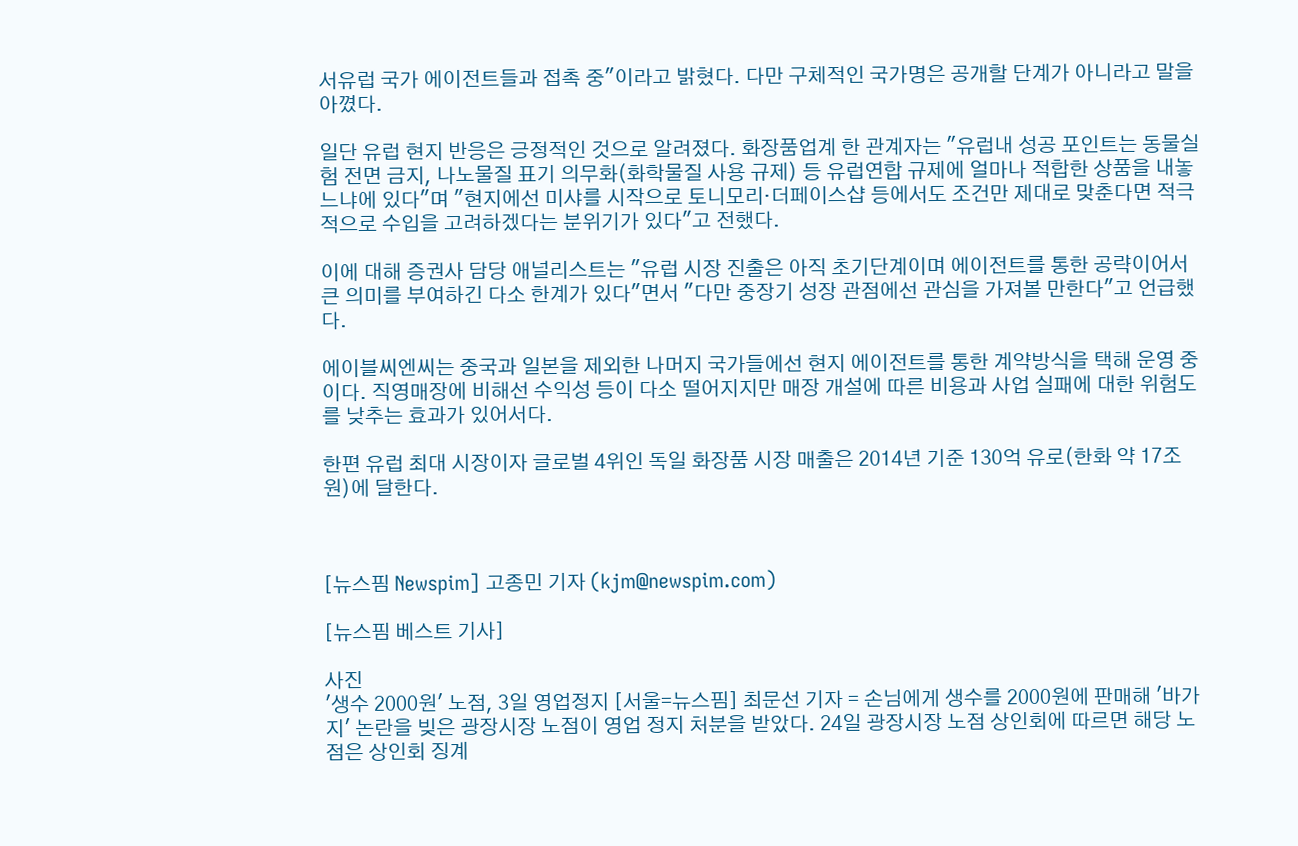서유럽 국가 에이전트들과 접촉 중"이라고 밝혔다. 다만 구체적인 국가명은 공개할 단계가 아니라고 말을 아꼈다.

일단 유럽 현지 반응은 긍정적인 것으로 알려졌다. 화장품업계 한 관계자는 "유럽내 성공 포인트는 동물실험 전면 금지, 나노물질 표기 의무화(화학물질 사용 규제) 등 유럽연합 규제에 얼마나 적합한 상품을 내놓느냐에 있다"며 "현지에선 미샤를 시작으로 토니모리·더페이스샵 등에서도 조건만 제대로 맞춘다면 적극적으로 수입을 고려하겠다는 분위기가 있다"고 전했다.

이에 대해 증권사 담당 애널리스트는 "유럽 시장 진출은 아직 초기단계이며 에이전트를 통한 공략이어서 큰 의미를 부여하긴 다소 한계가 있다"면서 "다만 중장기 성장 관점에선 관심을 가져볼 만한다"고 언급했다.

에이블씨엔씨는 중국과 일본을 제외한 나머지 국가들에선 현지 에이전트를 통한 계약방식을 택해 운영 중이다. 직영매장에 비해선 수익성 등이 다소 떨어지지만 매장 개설에 따른 비용과 사업 실패에 대한 위험도를 낮추는 효과가 있어서다.

한편 유럽 최대 시장이자 글로벌 4위인 독일 화장품 시장 매출은 2014년 기준 130억 유로(한화 약 17조 원)에 달한다.



[뉴스핌 Newspim] 고종민 기자 (kjm@newspim.com)

[뉴스핌 베스트 기사]

사진
'생수 2000원' 노점, 3일 영업정지 [서울=뉴스핌] 최문선 기자 = 손님에게 생수를 2000원에 판매해 '바가지' 논란을 빚은 광장시장 노점이 영업 정지 처분을 받았다. 24일 광장시장 노점 상인회에 따르면 해당 노점은 상인회 징계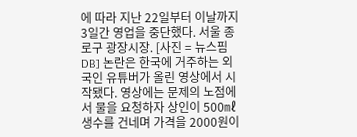에 따라 지난 22일부터 이날까지 3일간 영업을 중단했다. 서울 종로구 광장시장. [사진 = 뉴스핌DB] 논란은 한국에 거주하는 외국인 유튜버가 올린 영상에서 시작됐다. 영상에는 문제의 노점에서 물을 요청하자 상인이 500㎖ 생수를 건네며 가격을 2000원이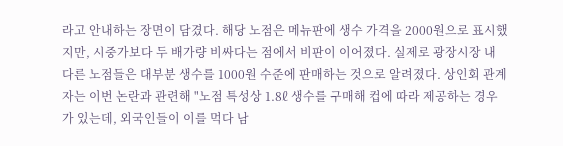라고 안내하는 장면이 담겼다. 해당 노점은 메뉴판에 생수 가격을 2000원으로 표시했지만, 시중가보다 두 배가량 비싸다는 점에서 비판이 이어졌다. 실제로 광장시장 내 다른 노점들은 대부분 생수를 1000원 수준에 판매하는 것으로 알려졌다. 상인회 관계자는 이번 논란과 관련해 "노점 특성상 1.8ℓ 생수를 구매해 컵에 따라 제공하는 경우가 있는데, 외국인들이 이를 먹다 남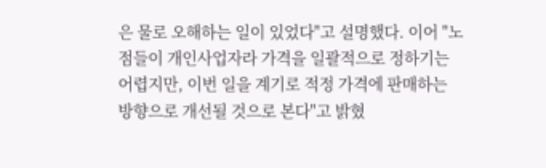은 물로 오해하는 일이 있었다"고 설명했다. 이어 "노점들이 개인사업자라 가격을 일괄적으로 정하기는 어렵지만, 이번 일을 계기로 적정 가격에 판매하는 방향으로 개선될 것으로 본다"고 밝혔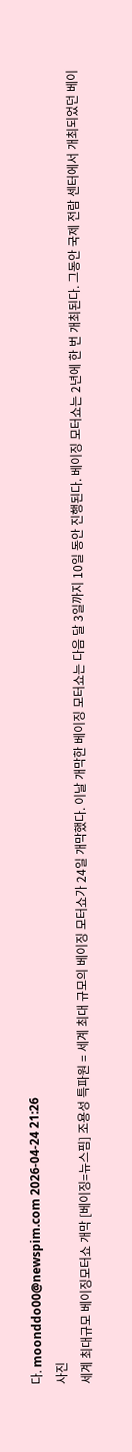다. moonddo00@newspim.com 2026-04-24 21:26
사진
세계 최대규모 베이징모터쇼 개막 [베이징=뉴스핌] 조용성 특파원 = 세계 최대 규모의 베이징 모터쇼가 24일 개막했다. 이날 개막한 베이징 모터쇼는 다음 달 3일까지 10일 동안 진행된다. 베이징 모터쇼는 2년에 한 번 개최된다. 그동안 국제 전람 센터에서 개최되었던 베이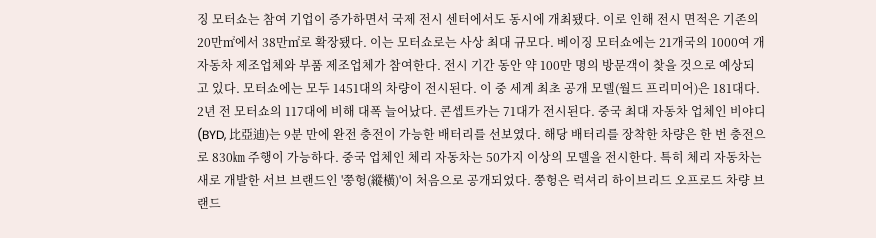징 모터쇼는 참여 기업이 증가하면서 국제 전시 센터에서도 동시에 개최됐다. 이로 인해 전시 면적은 기존의 20만㎡에서 38만㎡로 확장됐다. 이는 모터쇼로는 사상 최대 규모다. 베이징 모터쇼에는 21개국의 1000여 개 자동차 제조업체와 부품 제조업체가 참여한다. 전시 기간 동안 약 100만 명의 방문객이 찾을 것으로 예상되고 있다. 모터쇼에는 모두 1451대의 차량이 전시된다. 이 중 세계 최초 공개 모델(월드 프리미어)은 181대다. 2년 전 모터쇼의 117대에 비해 대폭 늘어났다. 콘셉트카는 71대가 전시된다. 중국 최대 자동차 업체인 비야디(BYD, 比亞迪)는 9분 만에 완전 충전이 가능한 배터리를 선보였다. 해당 배터리를 장착한 차량은 한 번 충전으로 830㎞ 주행이 가능하다. 중국 업체인 체리 자동차는 50가지 이상의 모델을 전시한다. 특히 체리 자동차는 새로 개발한 서브 브랜드인 '쭝헝(縱橫)'이 처음으로 공개되었다. 쭝헝은 럭셔리 하이브리드 오프로드 차량 브랜드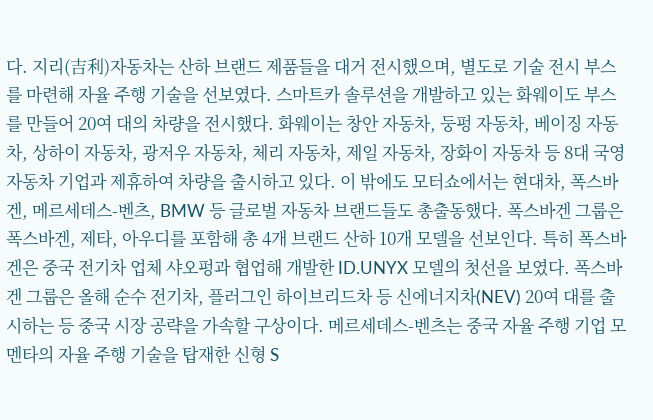다. 지리(吉利)자동차는 산하 브랜드 제품들을 대거 전시했으며, 별도로 기술 전시 부스를 마련해 자율 주행 기술을 선보였다. 스마트카 솔루션을 개발하고 있는 화웨이도 부스를 만들어 20여 대의 차량을 전시했다. 화웨이는 창안 자동차, 둥펑 자동차, 베이징 자동차, 상하이 자동차, 광저우 자동차, 체리 자동차, 제일 자동차, 장화이 자동차 등 8대 국영 자동차 기업과 제휴하여 차량을 출시하고 있다. 이 밖에도 모터쇼에서는 현대차, 폭스바겐, 메르세데스-벤츠, BMW 등 글로벌 자동차 브랜드들도 총출동했다. 폭스바겐 그룹은 폭스바겐, 제타, 아우디를 포함해 총 4개 브랜드 산하 10개 모델을 선보인다. 특히 폭스바겐은 중국 전기차 업체 샤오펑과 협업해 개발한 ID.UNYX 모델의 첫선을 보였다. 폭스바겐 그룹은 올해 순수 전기차, 플러그인 하이브리드차 등 신에너지차(NEV) 20여 대를 출시하는 등 중국 시장 공략을 가속할 구상이다. 메르세데스-벤츠는 중국 자율 주행 기업 모멘타의 자율 주행 기술을 탑재한 신형 S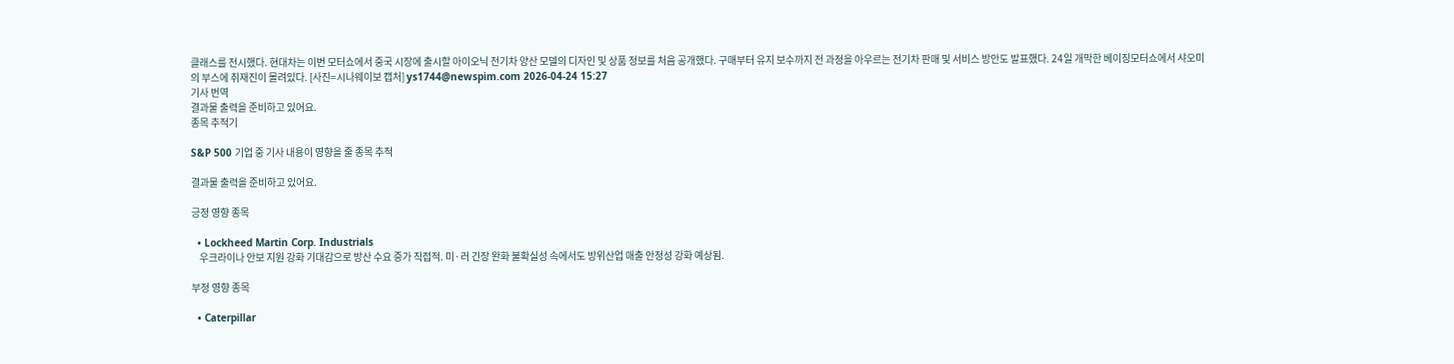클래스를 전시했다. 현대차는 이번 모터쇼에서 중국 시장에 출시할 아이오닉 전기차 양산 모델의 디자인 및 상품 정보를 처음 공개했다. 구매부터 유지 보수까지 전 과정을 아우르는 전기차 판매 및 서비스 방안도 발표했다. 24일 개막한 베이징모터쇼에서 샤오미의 부스에 취재진이 몰려있다. [사진=시나웨이보 캡처] ys1744@newspim.com 2026-04-24 15:27
기사 번역
결과물 출력을 준비하고 있어요.
종목 추적기

S&P 500 기업 중 기사 내용이 영향을 줄 종목 추적

결과물 출력을 준비하고 있어요.

긍정 영향 종목

  • Lockheed Martin Corp. Industrials
    우크라이나 안보 지원 강화 기대감으로 방산 수요 증가 직접적. 미·러 긴장 완화 불확실성 속에서도 방위산업 매출 안정성 강화 예상됨.

부정 영향 종목

  • Caterpillar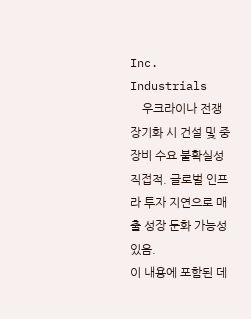Inc. Industrials
    우크라이나 전쟁 장기화 시 건설 및 중장비 수요 불확실성 직접적. 글로벌 인프라 투자 지연으로 매출 성장 둔화 가능성 있음.
이 내용에 포함된 데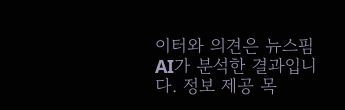이터와 의견은 뉴스핌 AI가 분석한 결과입니다. 정보 제공 목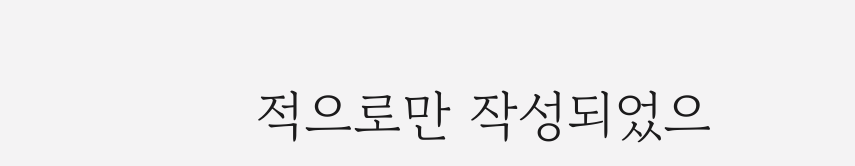적으로만 작성되었으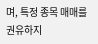며, 특정 종목 매매를 권유하지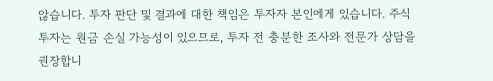않습니다. 투자 판단 및 결과에 대한 책임은 투자자 본인에게 있습니다. 주식 투자는 원금 손실 가능성이 있으므로, 투자 전 충분한 조사와 전문가 상담을 권장합니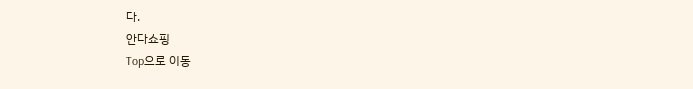다.
안다쇼핑
Top으로 이동